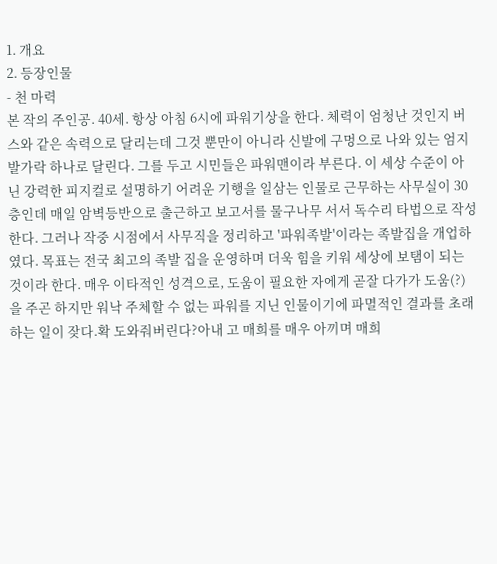1. 개요
2. 등장인물
- 천 마력
본 작의 주인공. 40세. 항상 아침 6시에 파워기상을 한다. 체력이 엄청난 것인지 버스와 같은 속력으로 달리는데 그것 뿐만이 아니라 신발에 구멍으로 나와 있는 엄지 발가락 하나로 달린다. 그를 두고 시민들은 파워맨이라 부른다. 이 세상 수준이 아닌 강력한 피지컬로 설명하기 어려운 기행을 일삼는 인물로 근무하는 사무실이 30층인데 매일 암벽등반으로 출근하고 보고서를 물구나무 서서 독수리 타법으로 작성한다. 그러나 작중 시점에서 사무직을 정리하고 '파워족발'이라는 족발집을 개업하였다. 목표는 전국 최고의 족발 집을 운영하며 더욱 힘을 키워 세상에 보탬이 되는 것이라 한다. 매우 이타적인 성격으로, 도움이 필요한 자에게 곧잘 다가가 도움(?)을 주곤 하지만 워낙 주체할 수 없는 파워를 지닌 인물이기에 파멸적인 결과를 초래하는 일이 잦다.확 도와줘버린다?아내 고 매희를 매우 아끼며 매희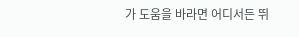가 도움을 바라면 어디서든 뛰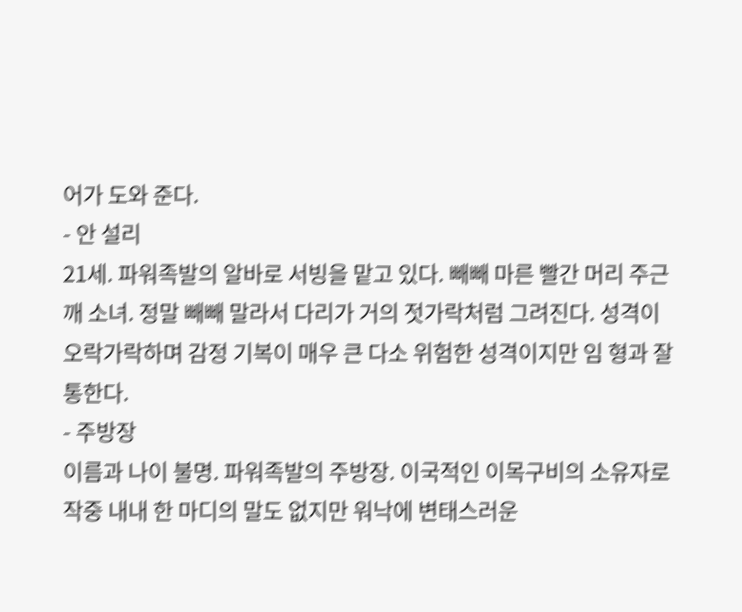어가 도와 준다.
- 안 설리
21세. 파워족발의 알바로 서빙을 맡고 있다. 빼빼 마른 빨간 머리 주근깨 소녀. 정말 빼빼 말라서 다리가 거의 젓가락처럼 그려진다. 성격이 오락가락하며 감정 기복이 매우 큰 다소 위험한 성격이지만 임 형과 잘 통한다.
- 주방장
이름과 나이 불명. 파워족발의 주방장. 이국적인 이목구비의 소유자로 작중 내내 한 마디의 말도 없지만 워낙에 변태스러운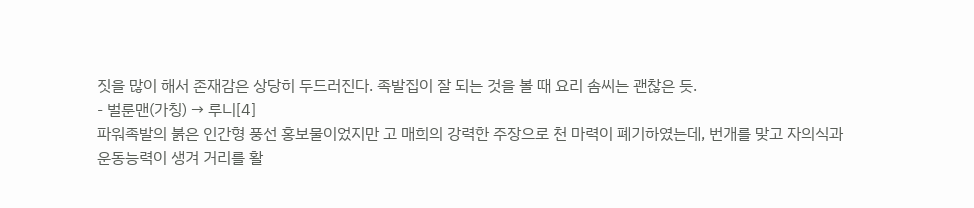짓을 많이 해서 존재감은 상당히 두드러진다. 족발집이 잘 되는 것을 볼 때 요리 솜씨는 괜찮은 듯.
- 벌룬맨(가칭) → 루니[4]
파워족발의 붉은 인간형 풍선 홍보물이었지만 고 매희의 강력한 주장으로 천 마력이 폐기하였는데, 번개를 맞고 자의식과 운동능력이 생겨 거리를 활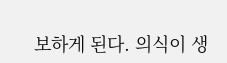보하게 된다. 의식이 생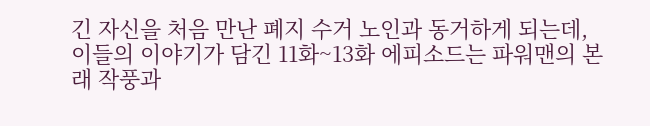긴 자신을 처음 만난 폐지 수거 노인과 동거하게 되는데, 이들의 이야기가 담긴 11화~13화 에피소드는 파워맨의 본래 작풍과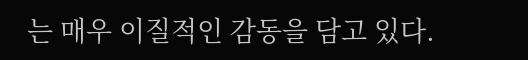는 매우 이질적인 감동을 담고 있다.